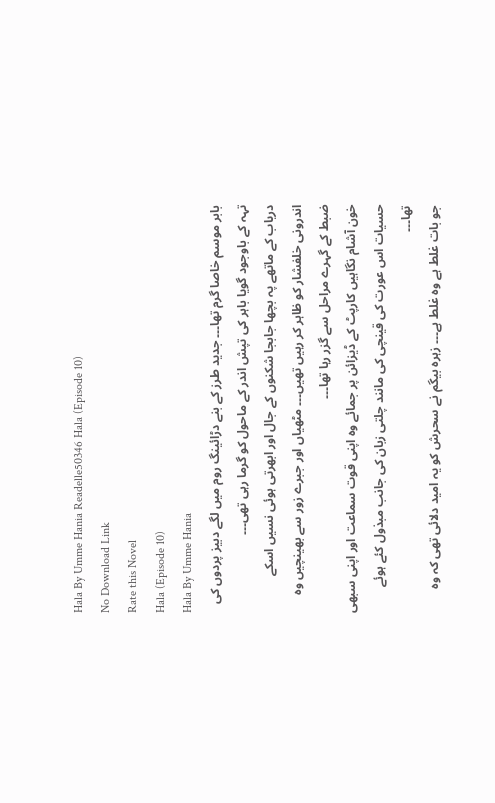Hala By Umme Hania Readelle50346 Hala (Episode 10)
No Download Link
Rate this Novel
Hala (Episode 10)
Hala By Umme Hania
بابر موسم خاصا گرم تھا۔۔۔ جدید طرز کے بنے دڑائینگ روم میں لگے دبیز پردوں کی تہہ کے باوجود گویا باہر کی تپش اندر کے ماحول کو گرما رہی تھی۔۔۔
دریاب کے ماتھے پہ بچھا جابجا شکنوں کے جال اور ابھرتی ہوئی نسیں اسکے اندرونی خلفشار کو ظاہر کر رہیں تھیں۔۔۔ مٹھیاں اور جبرے زور سے بھینچیں وہ ضبط کے گہرے مراحل سے گزر رہا تھا۔۔۔
خون آشام نگاہیں کارپٹ کے ڈیزائن پر جمائے وہ اپنی قوت سماعت اور اپنی سبھی حسیات اس عورت کی قینچی کی مانند چلتی زبان کی جانب مبذول کئے ہوئے تھا۔۔۔
جو بات غلط ہے وہ غلط ہے۔۔۔ زہرہ بیگم نے سحرش کو یہ امید دلائی تھی کہ وہ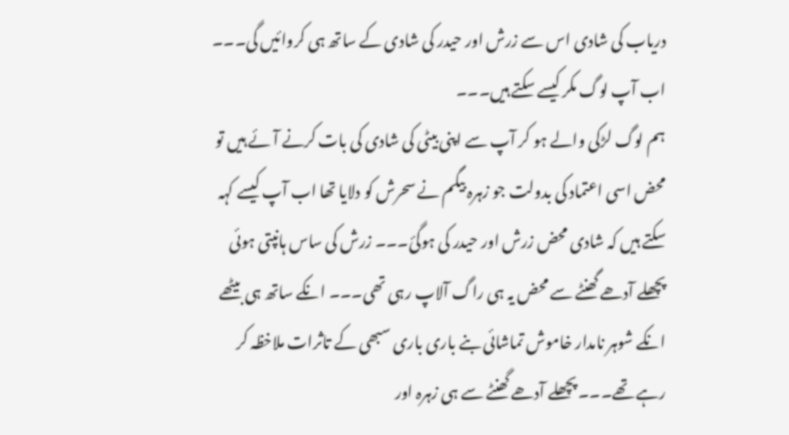دریاب کی شادی اس سے زرش اور حیدر کی شادی کے ساتھ ہی کروائیں گی۔۔۔ اب آپ لوگ مکر کیسے سکتے ہیں۔۔۔
ہم لوگ لڑکی والے ہو کر آپ سے اپنی بیٹی کی شادی کی بات کرنے آئے ہیں تو محض اسی اعتماد کی بدولت جو زہرہ بیگم نے سحرش کو دلایا تھا اب آپ کیسے کہہ سکتے ہیں کہ شادی محض زرش اور حیدر کی ہوگئ۔۔۔ زرش کی ساس ہانپتی ہوئی پچھلے آدھے گھنٹے سے محض یہ ہی راگ آلاپ رہی تھی۔۔۔ انکے ساتھ ہی بیٹھے انکے شوہر نامدار خاموش تماشائی بنے باری باری سبھی کے تاثرات ملاخظہ کر رہے تھے۔۔۔ پچھلے آدھے گھنٹے سے ہی زہرہ اور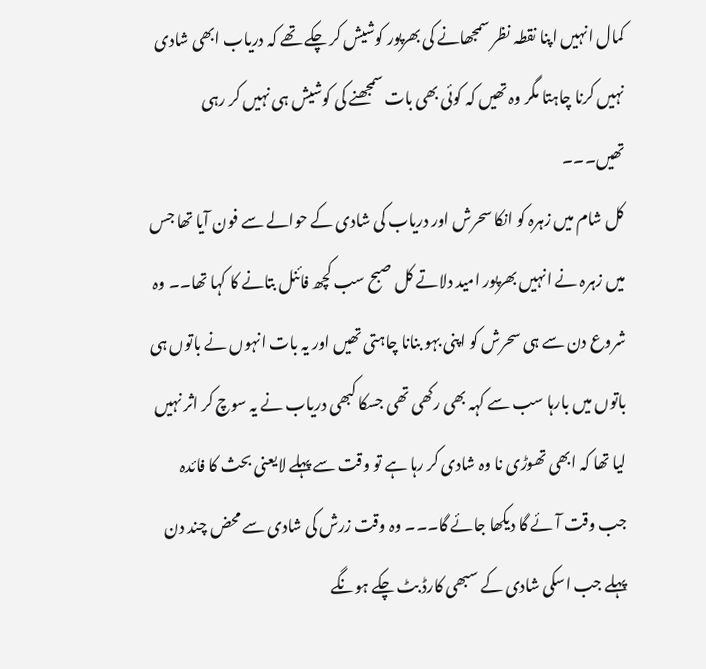کمال انہیں اپنا نقطہ نظر سمجھانے کی بھرپور کوشیش کر چکے تھے کہ دریاب ابھی شادی نہیں کرنا چاہتا مگر وہ تھیں کہ کوئی بھی بات سمجھنے کی کوشیش ہی نہیں کر رہی تھیں۔۔۔
کل شام میں زہرہ کو انکا سحرش اور دریاب کی شادی کے حوالے سے فون آیا تھا جس میں زہرہ نے انہیں بھرپور امید دلاتے کل صبح سب کچھ فائنل بتانے کا کہا تھا۔۔ وہ شروع دن سے ہی سحرش کو اپنی بہو بنانا چاہتی تھیں اور یہ بات انہوں نے باتوں ہی باتوں میں بارہا سب سے کہہ بھی رکھی تھی جسکا کبھی دریاب نے یہ سوچ کر اثر نہیں لیا تھا کہ ابھی تھوڑی نا وہ شادی کر رہا ہے تو وقت سے پہلے لایعنی بحث کا فائدہ جب وقت آئے گا دیکھا جائے گا۔۔۔ وہ وقت زرش کی شادی سے محض چند دن پہلے جب اسکی شادی کے سبھی کارڈ بٹ چکے ہونگے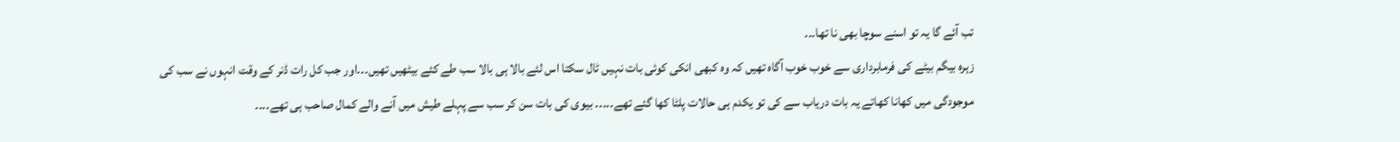تب آئے گا یہ تو اسنے سوچا بھی نا تھا۔۔۔
زہرہ بیگم بیٹے کی فرمابرداری سے خوب خوب آگاہ تھیں کہ وہ کبھی انکی کوئی بات نہیں ٹال سکتا اس لئے بالا ہی بالا سب طے کئے بیٹھیں تھیں۔۔۔اور جب کل رات ڈنر کے وقت انہوں نے سب کی موجودگی میں کھانا کھاتے یہ بات دریاب سے کی تو یکدم ہی حالات پلٹا کھا گئے تھے۔۔۔۔۔ بیوی کی بات سن کر سب سے پہلے طیش میں آنے والے کمال صاحب ہی تھے۔۔۔۔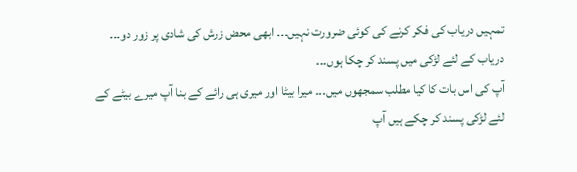تمہیں دریاب کی فکر کرنے کی کوئی ضرورت نہیں۔۔۔ ابھی محض زرش کی شادی پر زور دو۔۔۔ دریاب کے لئے لڑکی میں پسند کر چکا ہوں۔۔۔
آپ کی اس بات کا کیا مطلب سمجھوں میں۔۔۔ میرا بیٹا اور میری ہی رائے کے بنا آپ میرے بیٹے کے لئے لڑکی پسند کر چکے ہیں آپ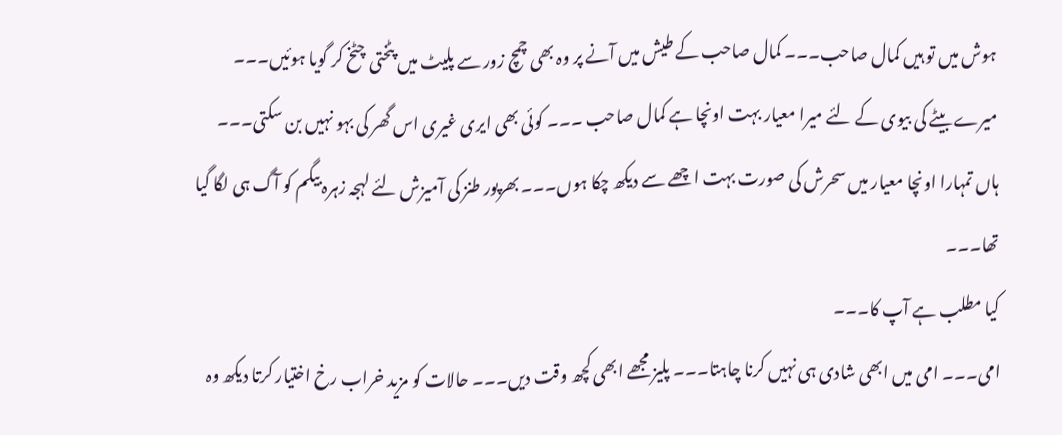ہوش میں تو ہیں کمال صاحب۔۔۔ کمال صاحب کے طیش میں آنے پر وہ بھی چمچ زور سے پلیٹ میں پٹختی چٹخ کر گویا ہوئیں۔۔۔
میرے بیٹے کی بیوی کے لئے میرا معیار بہت اونچا ہے کمال صاحب ۔۔۔ کوئی بھی ایری غیری اس گھر کی بہو نہیں بن سکتی۔۔۔
ہاں تمہارا اونچا معیار میں سحرش کی صورت بہت اچھے سے دیکھ چکا ہوں۔۔۔ بھرپور طنز کی آمیزش لئے لہجہ زہرہ بیگم کو آگ ہی لگا گیا تھا۔۔۔
کیا مطلب ہے آپ کا۔۔۔
امی۔۔۔ امی میں ابھی شادی ہی نہیں کرنا چاہتا۔۔۔ پلیز مجھے ابھی کچھ وقت دیں۔۔۔ حالات کو مزید خراب رخ اختیار کرتا دیکھ وہ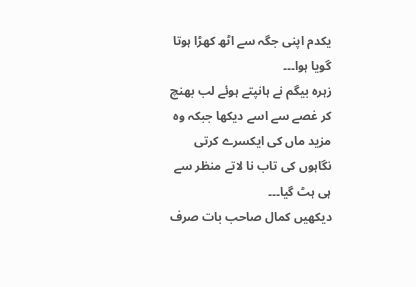یکدم اپنی جگہ سے اٹھ کھڑا ہوتا گویا ہوا۔۔۔
زہرہ بیگم نے ہانپتے ہوئے لب بھنچ کر غصے سے اسے دیکھا جبکہ وہ مزید ماں کی ایکسرے کرتی نگاہوں کی تاب نا لاتے منظر سے ہی ہٹ گیا۔۔۔
دیکھیں کمال صاحب بات صرف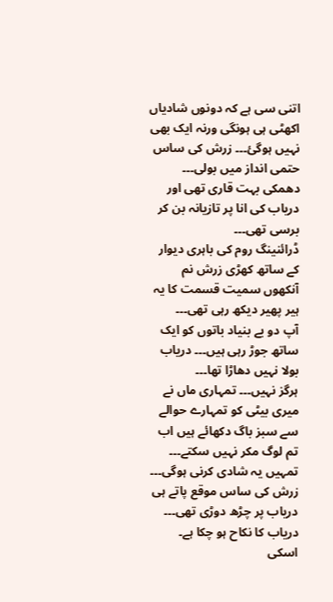اتنی سی ہے کہ دونوں شادیاں اکھٹی ہی ہونگی ورنہ ایک بھی نہیں ہوگئ۔۔۔ زرش کی ساس حتمی انداز میں بولی۔۔۔ دھمکی بہت قاری تھی اور دریاب کی انا پر تازیانہ بن کر برسی تھی۔۔۔
ڈرائنینگ روم کی باہری دیوار کے ساتھ کھڑی زرش نم آنکھوں سمیت قسمت کا یہ ہیر پھیر دیکھ رہی تھی۔۔۔
آپ دو بے بنیاد باتوں کو ایک ساتھ جوڑ رہی ہیں۔۔۔ دریاب بولا نہیں دھاڑا تھا۔۔۔
ہرگز نہیں۔۔۔ تمہاری ماں نے میری بیٹی کو تمہارے حوالے سے سبز باگ دکھائے ہیں اب تم لوگ مکر نہیں سکتے۔۔۔ تمہیں یہ شادی کرنی ہوگی۔۔۔ زرش کی ساس موقع پاتے ہی دریاب پر چڑھ دوڑی تھی۔۔۔
دریاب کا نکاح ہو چکا ہے۔ اسکی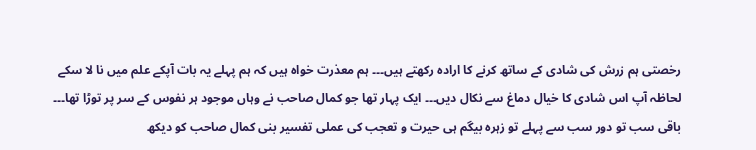رخصتی ہم زرش کی شادی کے ساتھ کرنے کا ارادہ رکھتے ہیں۔۔۔ ہم معذرت خواہ ہیں کہ ہم پہلے یہ بات آپکے علم میں نا لا سکے لحاظہ آپ اس شادی کا خیال دماغ سے نکال دیں۔۔۔ ایک پہار تھا جو کمال صاحب نے وہاں موجود ہر نفوس کے سر پر توڑا تھا۔۔۔
باقی سب تو دور سب سے پہلے تو زہرہ بیگم ہی حیرت و تعجب کی عملی تفسیر بنی کمال صاحب کو دیکھ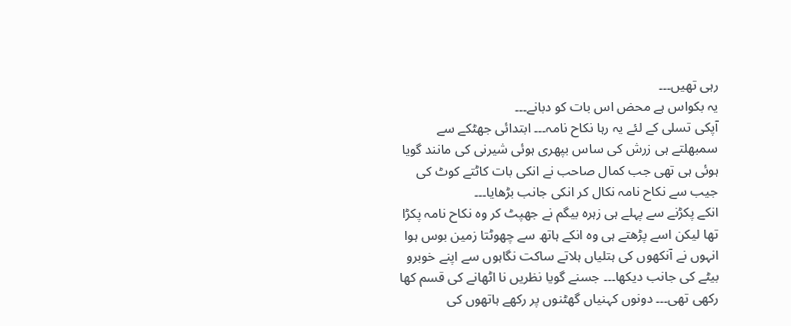رہی تھیں۔۔۔
یہ بکواس ہے محض اس بات کو دبانے۔۔۔
آپکی تسلی کے لئے یہ رہا نکاح نامہ۔۔۔ ابتدائی جھٹکے سے سمبھلتے ہی زرش کی ساس بپھری ہوئی شیرنی کی مانند گویا ہوئی ہی تھی جب کمال صاحب نے انکی بات کاٹتے کوٹ کی جیب سے نکاح نامہ نکال کر انکی جانب بڑھایا۔۔۔
انکے پکڑنے سے پہلے ہی زہرہ بیگم نے جھپٹ کر وہ نکاح نامہ پکڑا تھا لیکن اسے پڑھتے ہی وہ انکے ہاتھ سے چھوٹتا زمین بوس ہوا انہوں نے آنکھوں کی ہتلیاں ہلاتے ساکت نگاہوں سے اپنے خوبرو بیٹے کی جانب دیکھا۔۔۔ جسنے گویا نظریں نا اٹھانے کی قسم کھا رکھی تھی۔۔۔ دونوں کہنیاں گھٹنوں پر رکھے ہاتھوں کی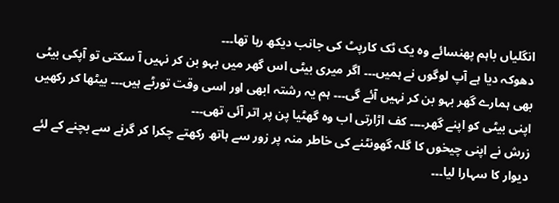انگلیاں باہم پھنسائے وہ یک ٹک کارپٹ کی جانب دیکھ رہا تھا۔۔۔
دھوکہ دیا ہے آپ لوگوں نے ہمیں۔۔۔ اگر میری بیٹی اس گھر میں بہو بن کر نہیں آ سکتی تو آپکی بیٹی بھی ہمارے گھر بہو بن کر نہیں آئے گی۔۔۔ ہم یہ رشتہ ابھی اور اسی وقت تورٹے ہیں۔۔۔ بیٹھا کر رکھیں اپنی بیٹی کو اپنے گھر۔۔۔۔ کف اڑارتی اب وہ گھٹیا پن پر اتر آئی تھی۔۔۔
زرش نے اپنی چیخوں کا گلہ گھونٹنے کی خاطر منہ پر زور سے ہاتھ رکھتے چکرا کر گرنے سے بچنے کے لئے دیوار کا سہارا لیا۔۔۔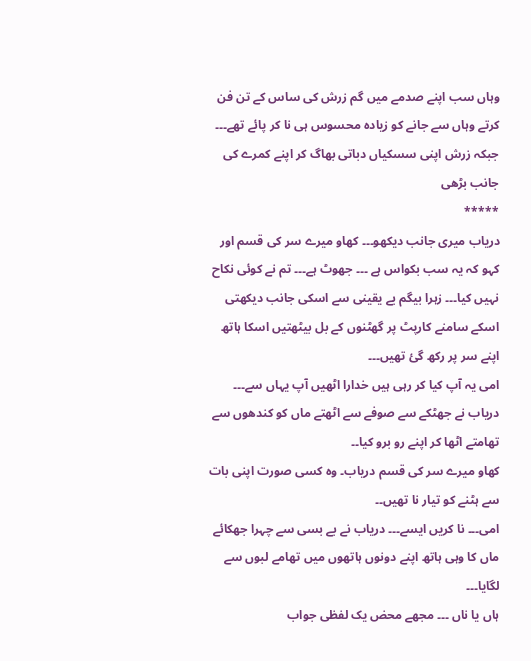وہاں سب اپنے صدمے میں گم زرش کی ساس کے تن فن کرتے وہاں سے جانے کو زیادہ محسوس ہی نا کر پائے تھے۔۔۔ جبکہ زرش اپنی سسکیاں دباتی بھاگ کر اپنے کمرے کی جانب بڑھی
*****
دریاب میری جانب دیکھو۔۔۔ کھاو میرے سر کی قسم اور کہو کہ یہ سب بکواس ہے ۔۔۔ جھوٹ ہے۔۔۔ تم نے کوئی نکاح نہیں کیا۔۔۔ زہرا بیگم بے یقینی سے اسکی جانب دیکھتی اسکے سامنے کارپٹ پر گھٹنوں کے بل بیٹھتیں اسکا ہاتھ اپنے سر پر رکھ گئ تھیں۔۔۔
امی یہ آپ کیا کر رہی ہیں خدارا اٹھیں آپ یہاں سے۔۔۔ دریاب نے جھٹکے سے صوفے سے اٹھتے ماں کو کندھوں سے تھامتے اٹھا کر اپنے رو برو کیا۔۔
کھاو میرے سر کی قسم دریاب۔ وہ کسی صورت اپنی بات سے ہٹنے کو تیار نا تھیں۔۔
امی۔۔۔ نا کریں ایسے۔۔۔ دریاب نے بے بسی سے چہرا جھکائے ماں کا وہی ہاتھ اپنے دونوں ہاتھوں میں تھامے لبوں سے لگایا۔۔۔
ہاں یا ناں ۔۔۔ مجھے محض یک لفظی جواب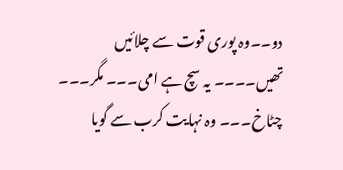دو۔۔وہ پوری قوت سے چلائیں تھیں۔۔۔۔ یہ سچ ہے امی۔۔۔ مگر۔۔۔
چٹاخ۔۔۔ وہ نہایت کرب سے گویا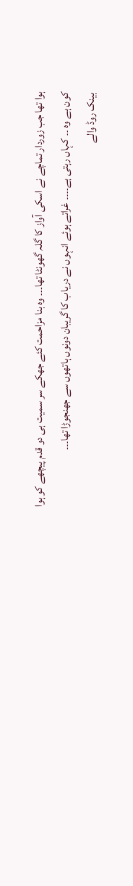ہوا تھا جب زوردار تماچے نے اسکی آواز کا گلہ گھونٹا تھا۔۔۔ وہ بنا مزاحمت کئے جھکے سر سمیت ہی دو قدم پیچھے کو ہوا
کون ہے وہ ۔۔ کہاں رہتی ہے۔۔۔۔ غراتے ہوئے انہوں نے دریاب کا گریبان دونوں ہاتھوں سے جھنجوڑا تھا۔۔۔
بینک روڈ والے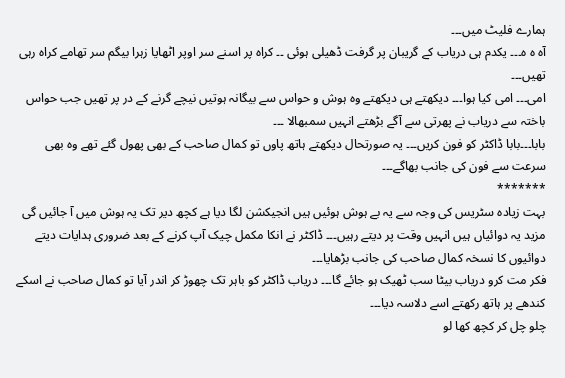ہمارے فلیٹ میں۔۔۔
آہ ہ ہ۔۔۔ یکدم ہی دریاب کے گریبان پر گرفت ڈھیلی ہوئی ۔۔ کراہ پر اسنے سر اوپر اٹھایا زہرا بیگم سر تھامے کراہ رہی تھیں۔۔۔
امی۔۔۔ امی کیا ہوا۔۔۔ دیکھتے ہی دیکھتے وہ ہوش و حواس سے بیگانہ ہوتیں نیچے گرنے کے در پر تھیں جب حواس باختہ سے دریاب نے پھرتی سے آگے بڑھتے انہیں سمبھالا ۔۔۔
بابا۔۔۔بابا ڈاکٹر کو فون کریں۔۔۔ یہ صورتحال دیکھتے ہاتھ پاوں تو کمال صاحب کے بھی پھول گئے تھے وہ بھی سرعت سے فون کی جانب بھاگے۔۔۔
*******
بہت زیادہ سٹریس کی وجہ سے یہ بے ہوش ہوئیں ہیں انجیکشن لگا دیا ہے کچھ دیر تک یہ ہوش میں آ جائیں گی مزید یہ دوائیاں ہیں انہیں وقت پر دیتے رہیں۔۔۔ ڈاکٹر نے انکا مکمل چیک آپ کرنے کے بعد ضروری ہدایات دیتے دوائیوں کا نسخہ کمال صاحب کی جانب بڑھایا۔۔۔
فکر مت کرو دریاب بیٹا سب ٹھیک ہو جائے گا۔۔۔ دریاب ڈاکٹر کو باہر تک چھوڑ کر اندر آیا تو کمال صاحب نے اسکے کندھے پر ہاتھ رکھتے اسے دلاسہ دیا۔۔۔
چلو چل کر کچھ کھا لو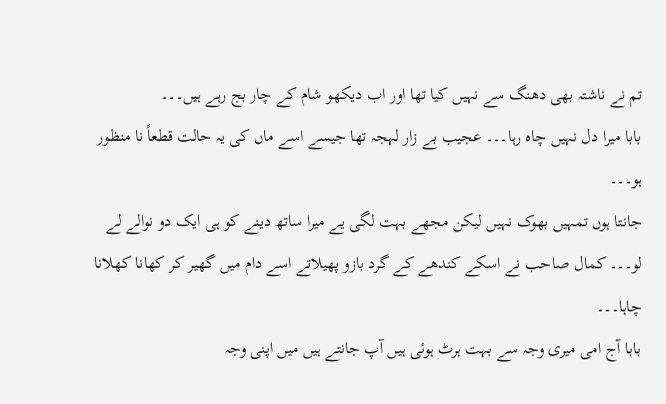تم نے ناشتہ بھی دھنگ سے نہیں کیا تھا اور اب دیکھو شام کے چار بج رہے ہیں۔۔۔
بابا میرا دل نہیں چاہ رہا۔۔۔ عجیب بے زار لہجہ تھا جیسے اسے ماں کی یہ حالت قطعاً نا منظور ہو۔۔۔
جانتا ہوں تمہیں بھوک نہیں لیکن مجھے بہت لگی یے میرا ساتھ دینے کو ہی ایک دو نوالے لے لو۔۔۔ کمال صاحب نے اسکے کندھے کے گرد بازو پھیلاتے اسے دام میں گھیر کر کھانا کھلانا چاہا۔۔۔
بابا آج امی میری وجہ سے بہت ہرٹ ہوئی ہیں آپ جانتے ہیں میں اپنی وجہ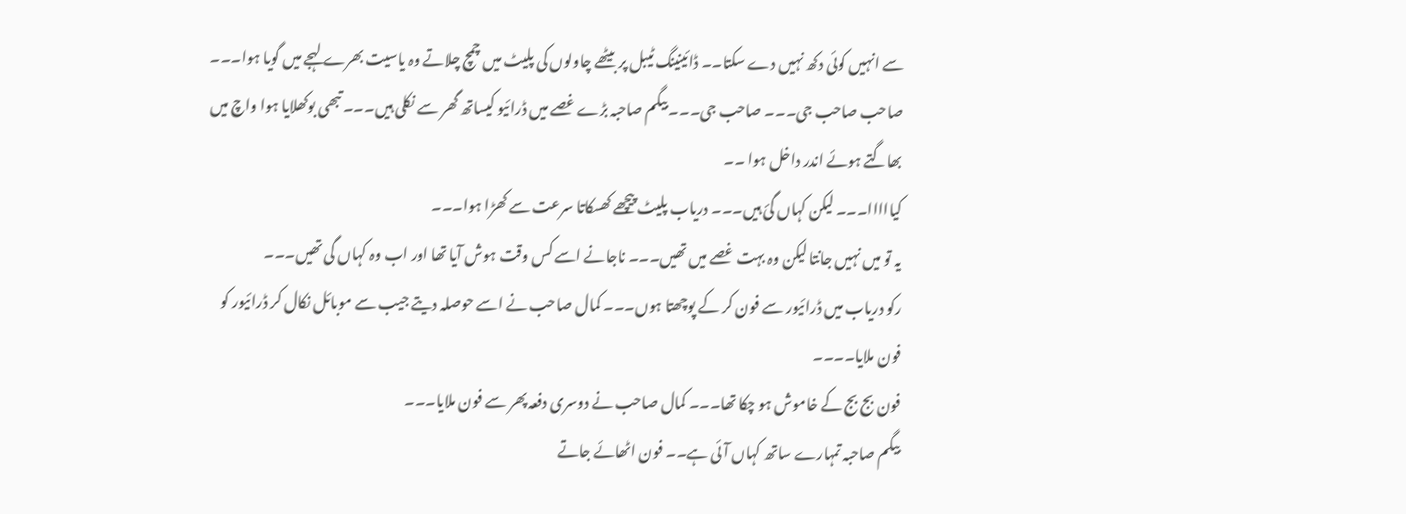سے انہیں کوئی دکھ نہیں دے سکتا۔۔ ڈائینینگ ٹیبل پر بیٹھے چاولوں کی پلیٹ میں چمچ چلاتے وہ یاسیت بھرے لہجے میں گویا ہوا۔۔۔
صاحب صاحب جی۔۔۔ صاحب جی۔۔۔ بیگم صاحبہ بڑے غصے میں ڈرائیو کیساتھ گھر سے نکلی ہیں۔۔۔ تبھی بوکھلایا ہوا واچ میں بھاگتے ہوئے اندر داخل ہوا ۔۔
کیااااا۔۔۔ لیکن کہاں گئ ہیں۔۔۔ دریاب پلیٹ پیچھے کھسکاتا سرعت سے کھڑا ہوا۔۔۔
یہ تو میں نہیں جانتا لیکن وہ بہت غصے میں تھیں۔۔۔ ناجانے اسے کس وقت ہوش آیا تھا اور اب وہ کہاں گی تھیں۔۔۔
رکو دریاب میں ڈرائیور سے فون کر کے پوچھتا ہوں۔۔۔ کمال صاحب نے اسے حوصلہ دیتے جیب سے موبائل نکال کر ڈرائیور کو فون ملایا۔۔۔۔
فون بج بج کے خاموش ہو چکا تھا۔۔۔ کمال صاحب نے دوسری دفعہ پھر سے فون ملایا۔۔۔
بیگم صاحبہ تمہارے ساتھ کہاں آئی ہے۔۔ فون اٹھائے جاتے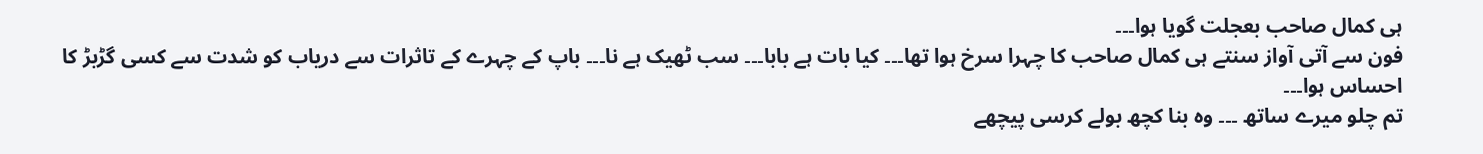ہی کمال صاحب بعجلت گویا ہوا۔۔۔
فون سے آتی آواز سنتے ہی کمال صاحب کا چہرا سرخ ہوا تھا۔۔۔ کیا بات ہے بابا۔۔۔ سب ٹھیک ہے نا۔۔۔ باپ کے چہرے کے تاثرات سے دریاب کو شدت سے کسی گڑبڑ کا احساس ہوا۔۔۔
تم چلو میرے ساتھ ۔۔۔ وہ بنا کچھ بولے کرسی پیچھے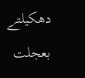دھکیلتے بعجلت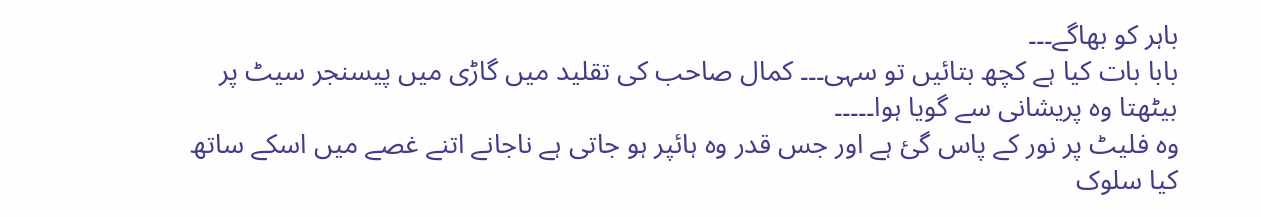باہر کو بھاگے۔۔۔
بابا بات کیا ہے کچھ بتائیں تو سہی۔۔۔ کمال صاحب کی تقلید میں گاڑی میں پیسنجر سیٹ پر بیٹھتا وہ پریشانی سے گویا ہوا۔۔۔۔۔
وہ فلیٹ پر نور کے پاس گئ ہے اور جس قدر وہ ہائپر ہو جاتی ہے ناجانے اتنے غصے میں اسکے ساتھ کیا سلوک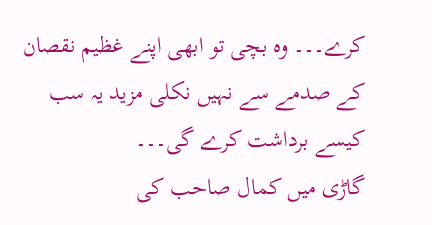کرے۔۔۔ وہ بچی تو ابھی اپنے غظیم نقصان کے صدمے سے نہیں نکلی مزید یہ سب کیسے برداشت کرے گی۔۔۔
گاڑی میں کمال صاحب کی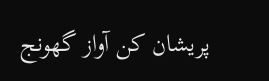پریشان کن آواز گھونج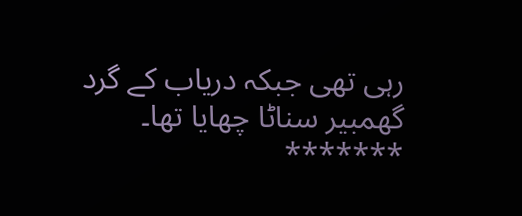رہی تھی جبکہ دریاب کے گرد گھمبیر سناٹا چھایا تھا۔
*******